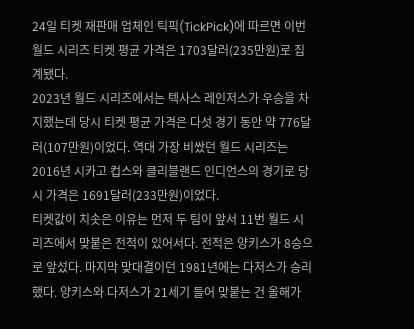24일 티켓 재판매 업체인 틱픽(TickPick)에 따르면 이번 월드 시리즈 티켓 평균 가격은 1703달러(235만원)로 집계됐다.
2023년 월드 시리즈에서는 텍사스 레인저스가 우승을 차지했는데 당시 티켓 평균 가격은 다섯 경기 동안 약 776달러(107만원)이었다. 역대 가장 비쌌던 월드 시리즈는 2016년 시카고 컵스와 클리블랜드 인디언스의 경기로 당시 가격은 1691달러(233만원)이었다.
티켓값이 치솟은 이유는 먼저 두 팀이 앞서 11번 월드 시리즈에서 맞붙은 전적이 있어서다. 전적은 양키스가 8승으로 앞섰다. 마지막 맞대결이던 1981년에는 다저스가 승리했다. 양키스와 다저스가 21세기 들어 맞붙는 건 올해가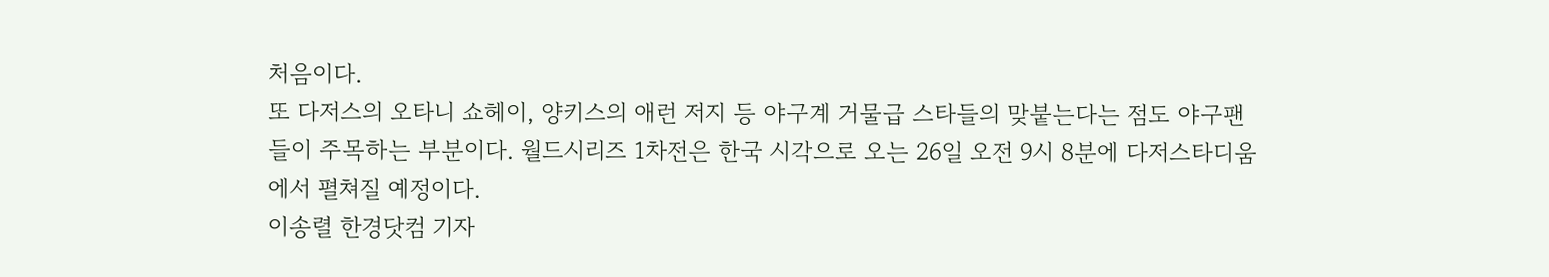처음이다.
또 다저스의 오타니 쇼헤이, 양키스의 애런 저지 등 야구계 거물급 스타들의 맞붙는다는 점도 야구팬들이 주목하는 부분이다. 월드시리즈 1차전은 한국 시각으로 오는 26일 오전 9시 8분에 다저스타디움에서 펼쳐질 예정이다.
이송렬 한경닷컴 기자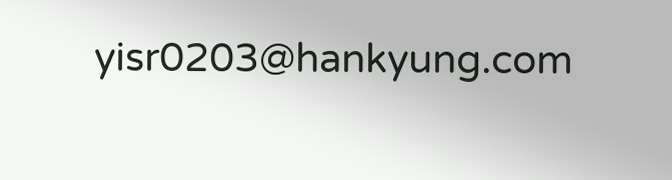yisr0203@hankyung.com